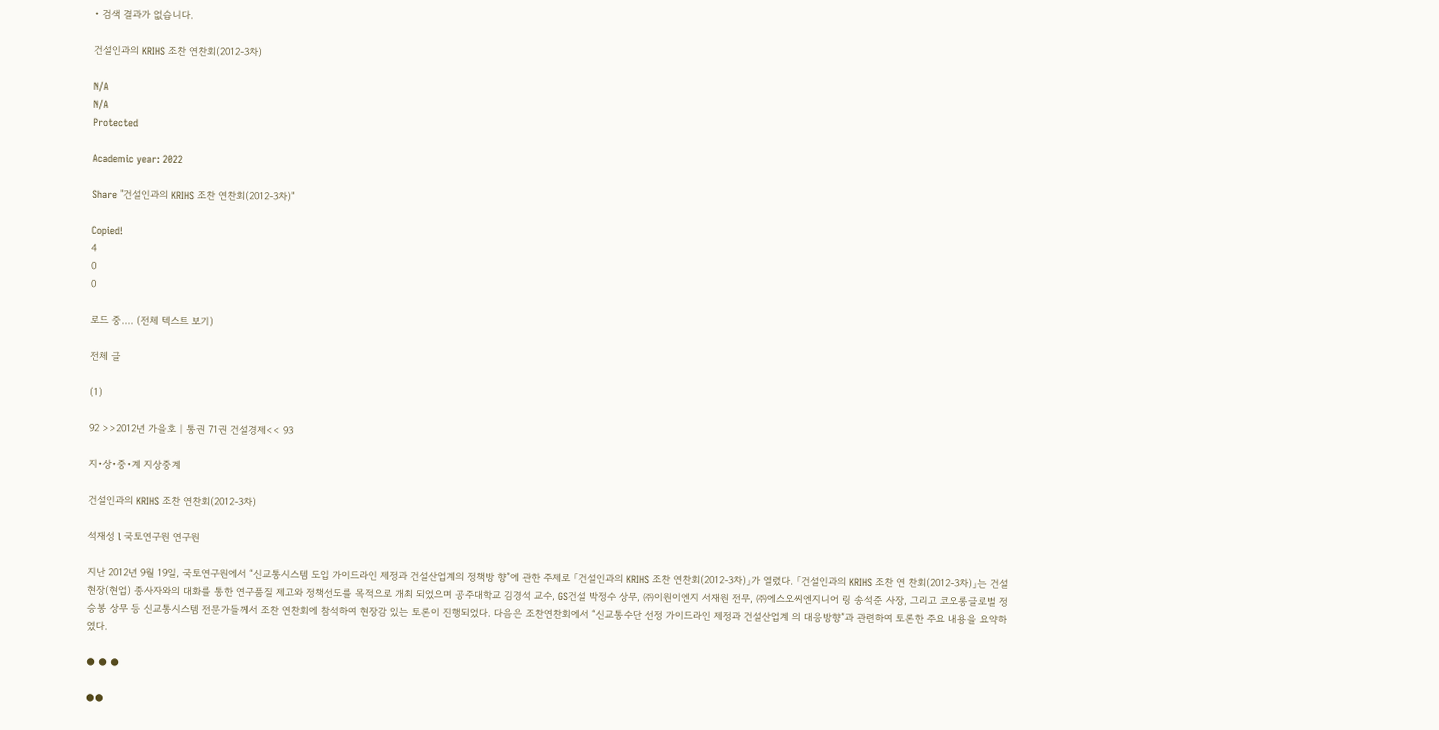• 검색 결과가 없습니다.

건설인과의 KRIHS 조찬 연찬회(2012-3차)

N/A
N/A
Protected

Academic year: 2022

Share "건설인과의 KRIHS 조찬 연찬회(2012-3차)"

Copied!
4
0
0

로드 중.... (전체 텍스트 보기)

전체 글

(1)

92 >>2012년 가을호 | 통권 71권 건설경제<< 93

지•상•중•계 지상중계

건설인과의 KRIHS 조찬 연찬회(2012-3차)

석재성 l 국토연구원 연구원

지난 2012년 9월 19일, 국토연구원에서 “신교통시스템 도입 가이드라인 제정과 건설산업계의 정책방 향”에 관한 주제로 「건설인과의 KRIHS 조찬 연찬회(2012-3차)」가 열렸다. 「건설인과의 KRIHS 조찬 연 찬회(2012-3차)」는 건설현장(현업) 종사자와의 대화를 통한 연구품질 제고와 정책선도를 목적으로 개최 되었으며 공주대학교 김경석 교수, GS건설 박정수 상무, ㈜이원이엔지 서재원 전무, ㈜에스오씨엔지니어 링 송석준 사장, 그리고 코오롱글로벌 정승봉 상무 등 신교통시스템 전문가들께서 조찬 연찬회에 참석하여 현장감 있는 토론이 진행되었다. 다음은 조찬연찬회에서 “신교통수단 선정 가이드라인 제정과 건설산업계 의 대응방향”과 관련하여 토론한 주요 내용을 요약하였다.

● ● ●

●●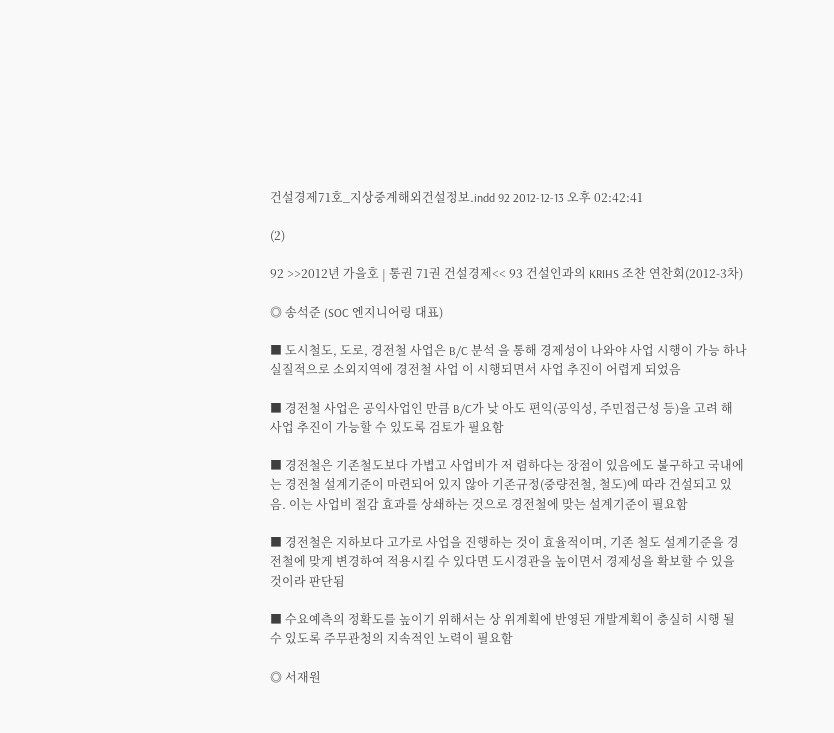건설경제71호_지상중계해외건설정보.indd 92 2012-12-13 오후 02:42:41

(2)

92 >>2012년 가을호 | 통권 71권 건설경제<< 93 건설인과의 KRIHS 조찬 연찬회(2012-3차)

◎ 송석준 (SOC 엔지니어링 대표)

■ 도시철도, 도로, 경전철 사업은 B/C 분석 을 통해 경제성이 나와야 사업 시행이 가능 하나 실질적으로 소외지역에 경전철 사업 이 시행되면서 사업 추진이 어렵게 되었음

■ 경전철 사업은 공익사업인 만큼 B/C가 낮 아도 편익(공익성, 주민접근성 등)을 고려 해 사업 추진이 가능할 수 있도록 검토가 필요함

■ 경전철은 기존철도보다 가볍고 사업비가 저 렴하다는 장점이 있음에도 불구하고 국내에 는 경전철 설계기준이 마련되어 있지 않아 기존규정(중량전철, 철도)에 따라 건설되고 있음. 이는 사업비 절감 효과를 상쇄하는 것으로 경전철에 맞는 설계기준이 필요함

■ 경전철은 지하보다 고가로 사업을 진행하는 것이 효율적이며, 기존 철도 설계기준을 경 전철에 맞게 변경하여 적용시킬 수 있다면 도시경관을 높이면서 경제성을 확보할 수 있을 것이라 판단됨

■ 수요예측의 정확도를 높이기 위해서는 상 위계획에 반영된 개발계획이 충실히 시행 될 수 있도록 주무관청의 지속적인 노력이 필요함

◎ 서재원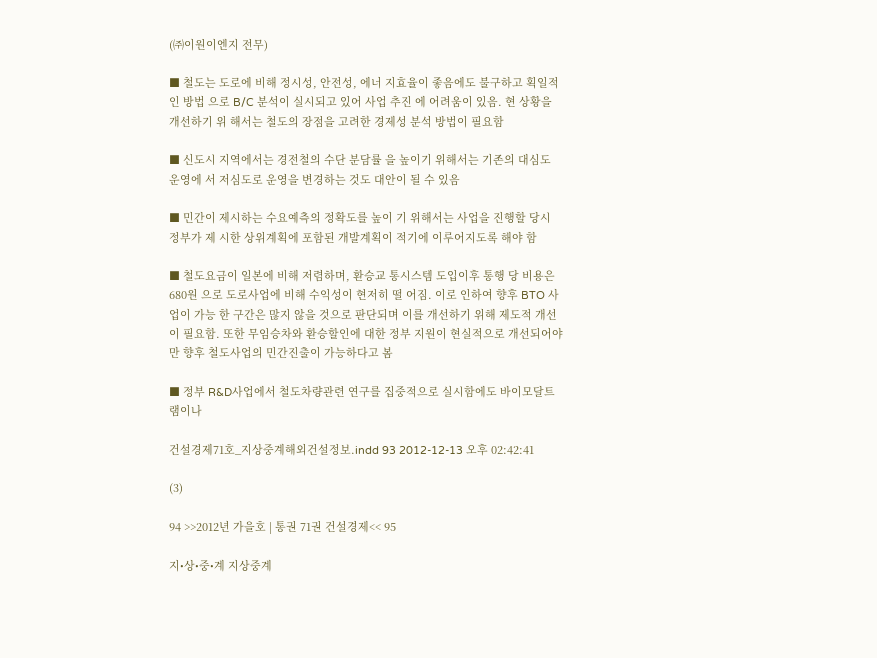(㈜이원이엔지 전무)

■ 철도는 도로에 비해 정시성, 안전성, 에너 지효율이 좋음에도 불구하고 획일적인 방법 으로 B/C 분석이 실시되고 있어 사업 추진 에 어려움이 있음. 현 상황을 개선하기 위 해서는 철도의 장점을 고려한 경제성 분석 방법이 필요함

■ 신도시 지역에서는 경전철의 수단 분담률 을 높이기 위해서는 기존의 대심도 운영에 서 저심도로 운영을 변경하는 것도 대안이 될 수 있음

■ 민간이 제시하는 수요예측의 정확도를 높이 기 위해서는 사업을 진행할 당시 정부가 제 시한 상위계획에 포함된 개발계획이 적기에 이루어지도록 해야 함

■ 철도요금이 일본에 비해 저렴하며, 환승교 통시스템 도입이후 통행 당 비용은 680원 으로 도로사업에 비해 수익성이 현저히 떨 어짐. 이로 인하여 향후 BTO 사업이 가능 한 구간은 많지 않을 것으로 판단되며 이를 개선하기 위해 제도적 개선이 필요함. 또한 무임승차와 환승할인에 대한 정부 지원이 현실적으로 개선되어야만 향후 철도사업의 민간진출이 가능하다고 봄

■ 정부 R&D사업에서 철도차량관련 연구를 집중적으로 실시함에도 바이모달트램이나

건설경제71호_지상중계해외건설정보.indd 93 2012-12-13 오후 02:42:41

(3)

94 >>2012년 가을호 | 통권 71권 건설경제<< 95

지•상•중•계 지상중계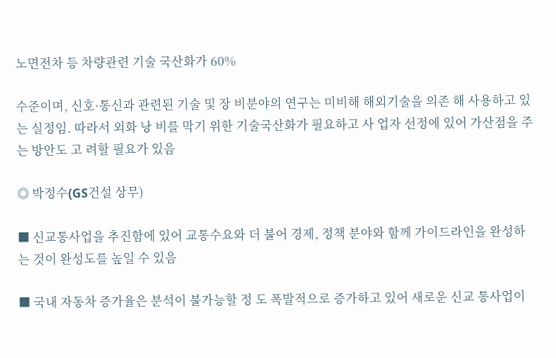노면전차 등 차량관련 기술 국산화가 60%

수준이며, 신호·통신과 관련된 기술 및 장 비분야의 연구는 미비해 해외기술을 의존 해 사용하고 있는 실정임. 따라서 외화 낭 비를 막기 위한 기술국산화가 필요하고 사 업자 선정에 있어 가산점을 주는 방안도 고 려할 필요가 있음

◎ 박정수(GS건설 상무)

■ 신교통사업을 추진함에 있어 교통수요와 더 불어 경제, 정책 분야와 함께 가이드라인을 완성하는 것이 완성도를 높일 수 있음

■ 국내 자동차 증가율은 분석이 불가능할 정 도 폭발적으로 증가하고 있어 새로운 신교 통사업이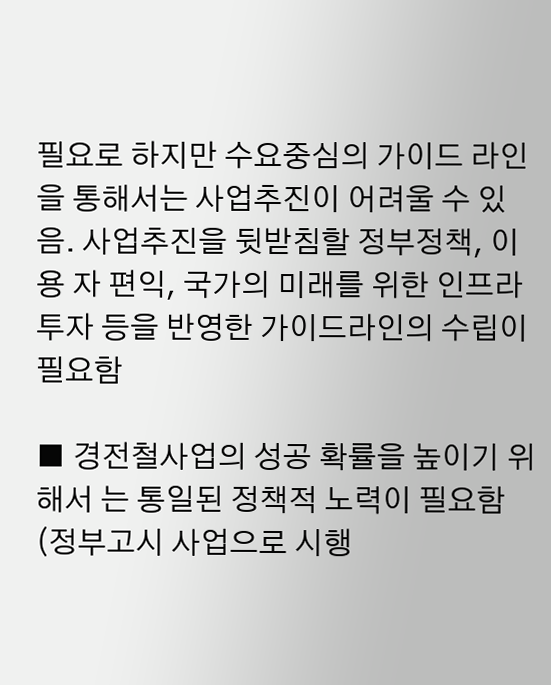필요로 하지만 수요중심의 가이드 라인을 통해서는 사업추진이 어려울 수 있 음. 사업추진을 뒷받침할 정부정책, 이용 자 편익, 국가의 미래를 위한 인프라 투자 등을 반영한 가이드라인의 수립이 필요함

■ 경전철사업의 성공 확률을 높이기 위해서 는 통일된 정책적 노력이 필요함(정부고시 사업으로 시행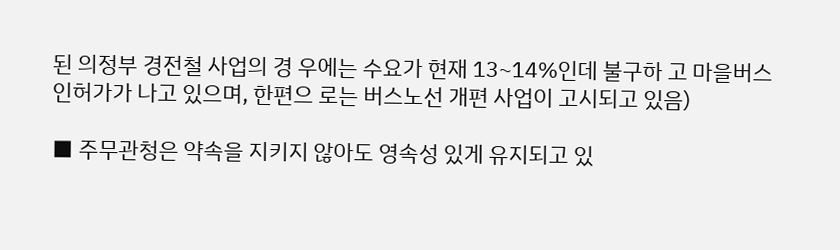된 의정부 경전철 사업의 경 우에는 수요가 현재 13~14%인데 불구하 고 마을버스 인허가가 나고 있으며, 한편으 로는 버스노선 개편 사업이 고시되고 있음)

■ 주무관청은 약속을 지키지 않아도 영속성 있게 유지되고 있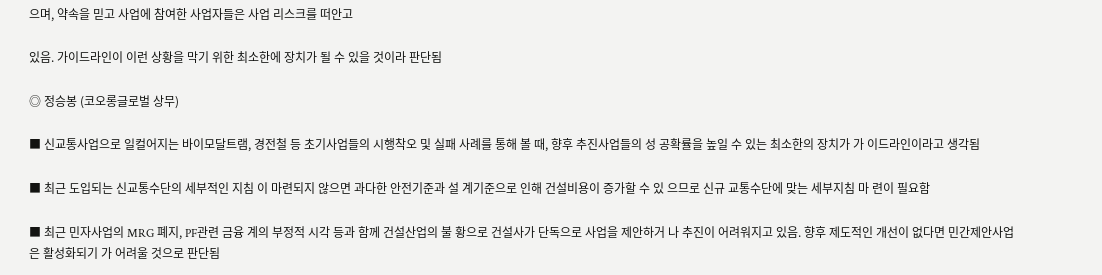으며, 약속을 믿고 사업에 참여한 사업자들은 사업 리스크를 떠안고

있음. 가이드라인이 이런 상황을 막기 위한 최소한에 장치가 될 수 있을 것이라 판단됨

◎ 정승봉 (코오롱글로벌 상무)

■ 신교통사업으로 일컬어지는 바이모달트램, 경전철 등 초기사업들의 시행착오 및 실패 사례를 통해 볼 때, 향후 추진사업들의 성 공확률을 높일 수 있는 최소한의 장치가 가 이드라인이라고 생각됨

■ 최근 도입되는 신교통수단의 세부적인 지침 이 마련되지 않으면 과다한 안전기준과 설 계기준으로 인해 건설비용이 증가할 수 있 으므로 신규 교통수단에 맞는 세부지침 마 련이 필요함

■ 최근 민자사업의 MRG 폐지, PF관련 금융 계의 부정적 시각 등과 함께 건설산업의 불 황으로 건설사가 단독으로 사업을 제안하거 나 추진이 어려워지고 있음. 향후 제도적인 개선이 없다면 민간제안사업은 활성화되기 가 어려울 것으로 판단됨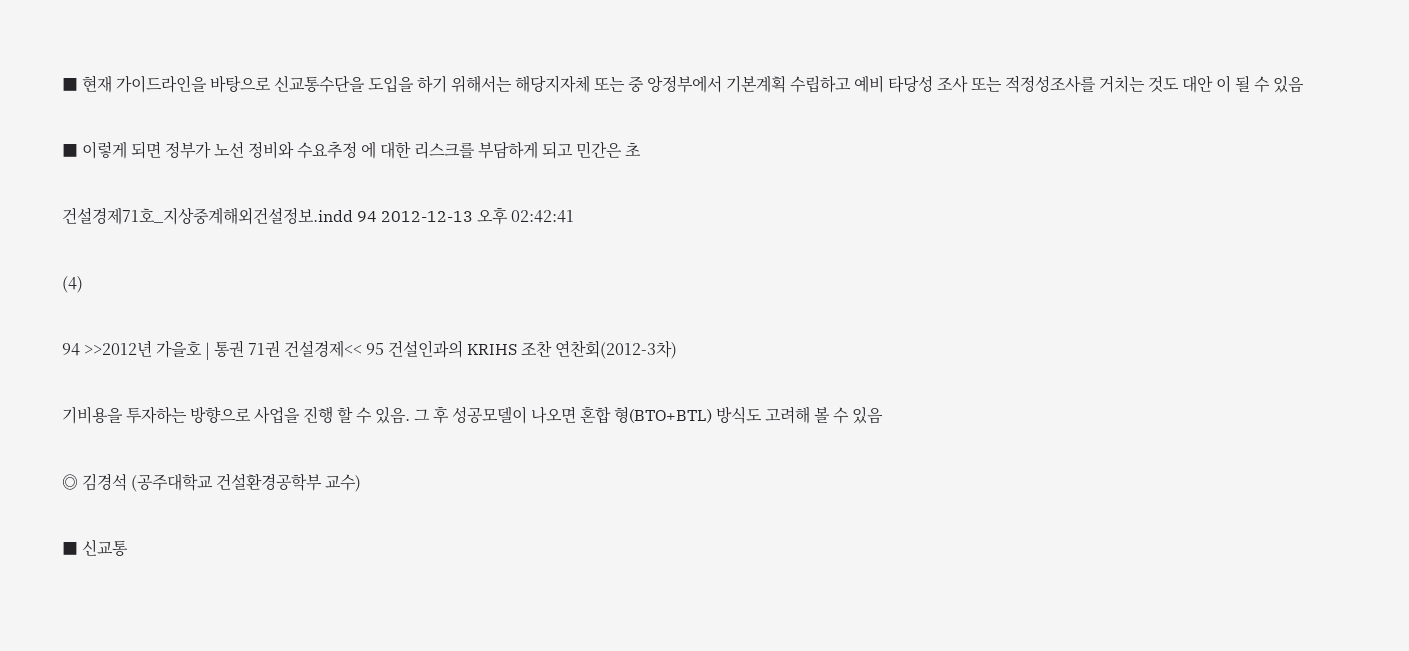■ 현재 가이드라인을 바탕으로 신교통수단을 도입을 하기 위해서는 해당지자체 또는 중 앙정부에서 기본계획 수립하고 예비 타당성 조사 또는 적정성조사를 거치는 것도 대안 이 될 수 있음

■ 이렇게 되면 정부가 노선 정비와 수요추정 에 대한 리스크를 부담하게 되고 민간은 초

건설경제71호_지상중계해외건설정보.indd 94 2012-12-13 오후 02:42:41

(4)

94 >>2012년 가을호 | 통권 71권 건설경제<< 95 건설인과의 KRIHS 조찬 연찬회(2012-3차)

기비용을 투자하는 방향으로 사업을 진행 할 수 있음. 그 후 성공모델이 나오면 혼합 형(BTO+BTL) 방식도 고려해 볼 수 있음

◎ 김경석 (공주대학교 건설환경공학부 교수)

■ 신교통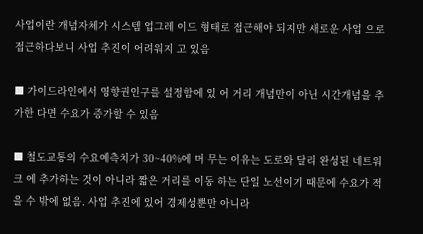사업이란 개념자체가 시스템 업그레 이드 형태로 접근해야 되지만 새로운 사업 으로 접근하다보니 사업 추진이 어려워지 고 있음

■ 가이드라인에서 영향권인구를 설정함에 있 어 거리 개념만이 아닌 시간개념을 추가한 다면 수요가 증가할 수 있음

■ 철도교통의 수요예측치가 30~40%에 머 무는 이유는 도로와 달리 완성된 네트워크 에 추가하는 것이 아니라 짧은 거리를 이동 하는 단일 노선이기 때문에 수요가 적을 수 밖에 없음. 사업 추진에 있어 경제성뿐만 아니라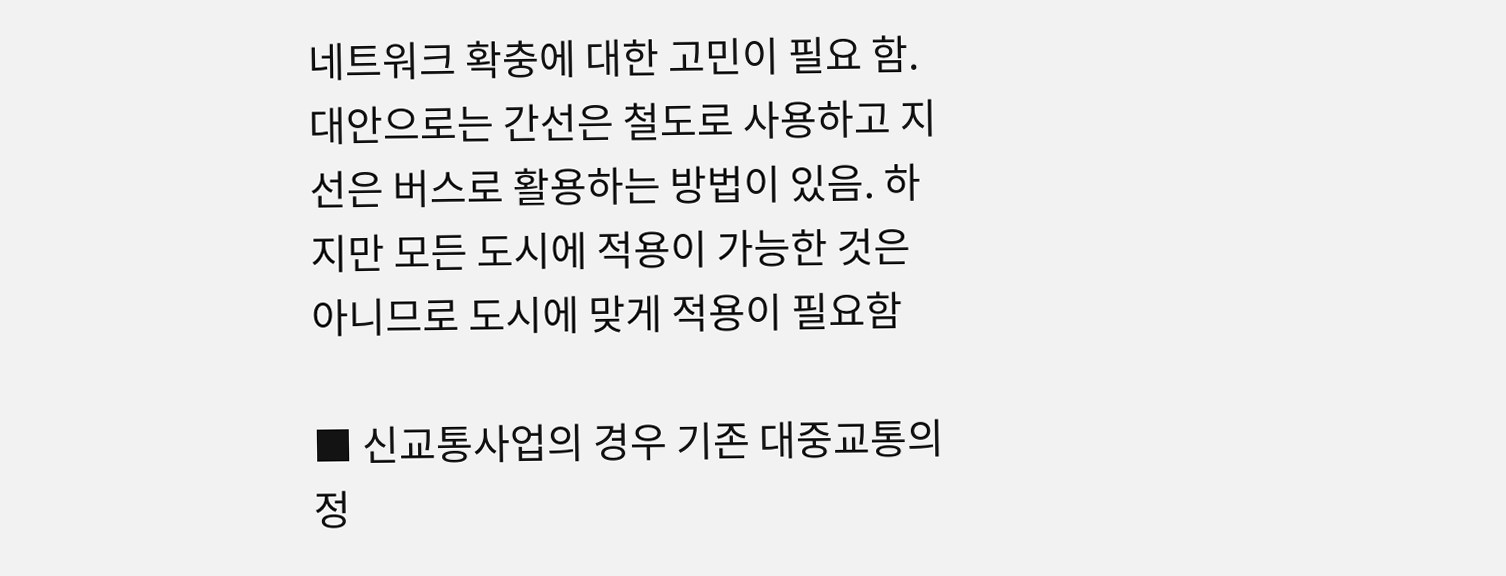네트워크 확충에 대한 고민이 필요 함. 대안으로는 간선은 철도로 사용하고 지 선은 버스로 활용하는 방법이 있음. 하지만 모든 도시에 적용이 가능한 것은 아니므로 도시에 맞게 적용이 필요함

■ 신교통사업의 경우 기존 대중교통의 정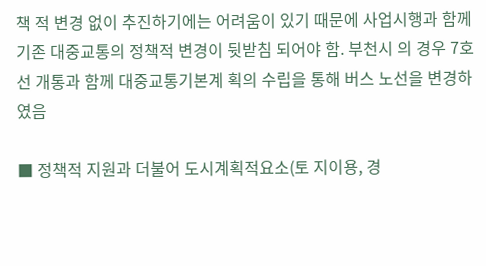책 적 변경 없이 추진하기에는 어려움이 있기 때문에 사업시행과 함께 기존 대중교통의 정책적 변경이 뒷받침 되어야 함. 부천시 의 경우 7호선 개통과 함께 대중교통기본계 획의 수립을 통해 버스 노선을 변경하였음

■ 정책적 지원과 더불어 도시계획적요소(토 지이용, 경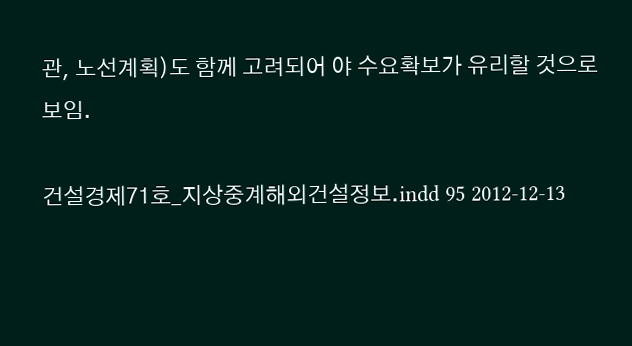관, 노선계획)도 함께 고려되어 야 수요확보가 유리할 것으로 보임.

건설경제71호_지상중계해외건설정보.indd 95 2012-12-13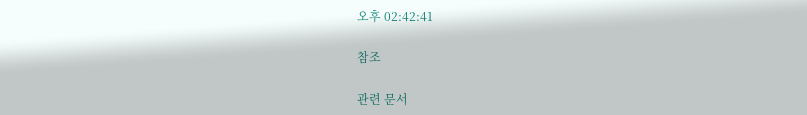오후 02:42:41

참조

관련 문서